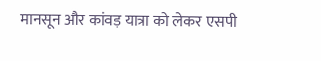मानसून और कांवड़ यात्रा को लेकर एसपी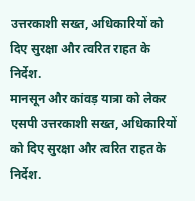उत्तरकाशी सख्त, अधिकारियों को दिए सुरक्षा और त्वरित राहत के निर्देश.
मानसून और कांवड़ यात्रा को लेकर एसपी उत्तरकाशी सख्त, अधिकारियों को दिए सुरक्षा और त्वरित राहत के निर्देश.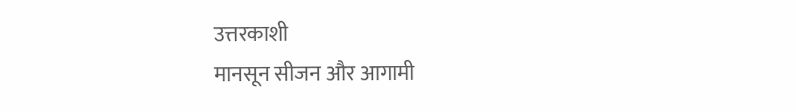उत्तरकाशी
मानसून सीजन और आगामी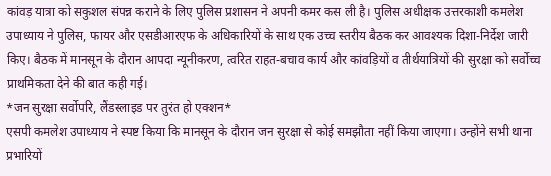कांवड़ यात्रा को सकुशल संपन्न कराने के लिए पुलिस प्रशासन ने अपनी कमर कस ली है। पुलिस अधीक्षक उत्तरकाशी कमलेश उपाध्याय ने पुलिस, फायर और एसडीआरएफ के अधिकारियों के साथ एक उच्च स्तरीय बैठक कर आवश्यक दिशा-निर्देश जारी किए। बैठक में मानसून के दौरान आपदा न्यूनीकरण, त्वरित राहत-बचाव कार्य और कांवड़ियों व तीर्थयात्रियों की सुरक्षा को सर्वोच्च प्राथमिकता देने की बात कही गई।
*जन सुरक्षा सर्वोपरि, लैंडस्लाइड पर तुरंत हो एक्शन*
एसपी कमलेश उपाध्याय ने स्पष्ट किया कि मानसून के दौरान जन सुरक्षा से कोई समझौता नहीं किया जाएगा। उन्होंने सभी थाना प्रभारियों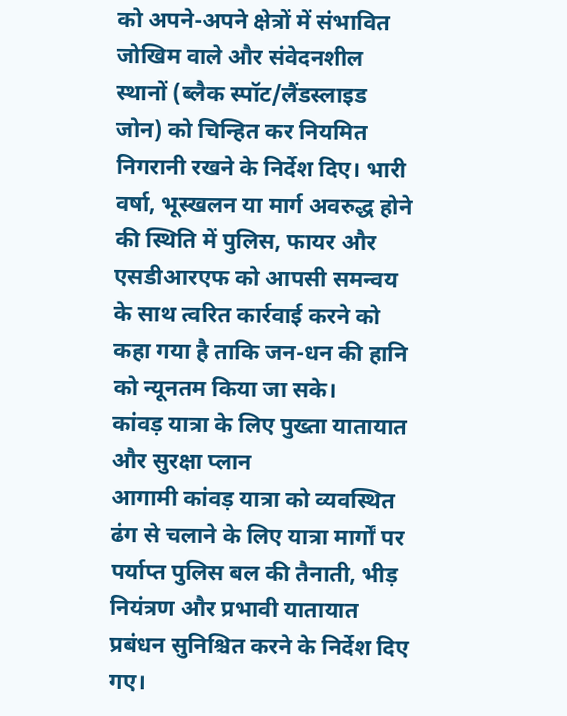को अपने-अपने क्षेत्रों में संभावित जोखिम वाले और संवेदनशील स्थानों (ब्लैक स्पॉट/लैंडस्लाइड जोन) को चिन्हित कर नियमित निगरानी रखने के निर्देश दिए। भारी वर्षा, भूस्खलन या मार्ग अवरुद्ध होने की स्थिति में पुलिस, फायर और एसडीआरएफ को आपसी समन्वय के साथ त्वरित कार्रवाई करने को कहा गया है ताकि जन-धन की हानि को न्यूनतम किया जा सके।
कांवड़ यात्रा के लिए पुख्ता यातायात और सुरक्षा प्लान
आगामी कांवड़ यात्रा को व्यवस्थित ढंग से चलाने के लिए यात्रा मार्गों पर पर्याप्त पुलिस बल की तैनाती, भीड़ नियंत्रण और प्रभावी यातायात प्रबंधन सुनिश्चित करने के निर्देश दिए गए।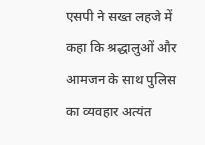एसपी ने सख्त लहजे में कहा कि श्रद्धालुओं और आमजन के साथ पुलिस का व्यवहार अत्यंत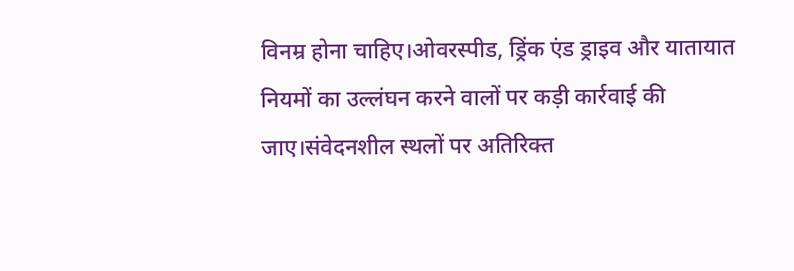विनम्र होना चाहिए।ओवरस्पीड, ड्रिंक एंड ड्राइव और यातायात नियमों का उल्लंघन करने वालों पर कड़ी कार्रवाई की जाए।संवेदनशील स्थलों पर अतिरिक्त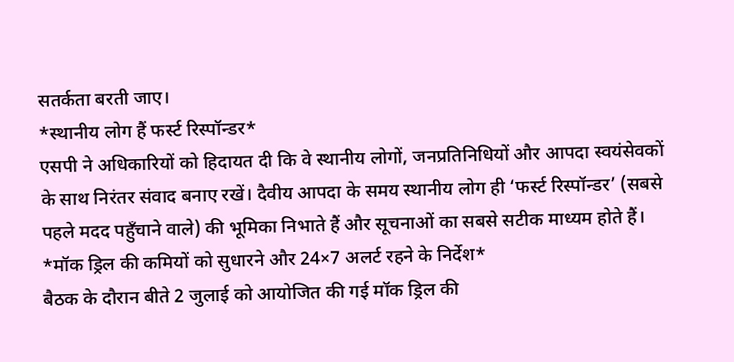सतर्कता बरती जाए।
*स्थानीय लोग हैं फर्स्ट रिस्पॉन्डर*
एसपी ने अधिकारियों को हिदायत दी कि वे स्थानीय लोगों, जनप्रतिनिधियों और आपदा स्वयंसेवकों के साथ निरंतर संवाद बनाए रखें। दैवीय आपदा के समय स्थानीय लोग ही ‘फर्स्ट रिस्पॉन्डर’ (सबसे पहले मदद पहुँचाने वाले) की भूमिका निभाते हैं और सूचनाओं का सबसे सटीक माध्यम होते हैं।
*मॉक ड्रिल की कमियों को सुधारने और 24×7 अलर्ट रहने के निर्देश*
बैठक के दौरान बीते 2 जुलाई को आयोजित की गई मॉक ड्रिल की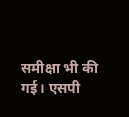समीक्षा भी की गई। एसपी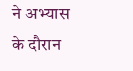ने अभ्यास के दौरान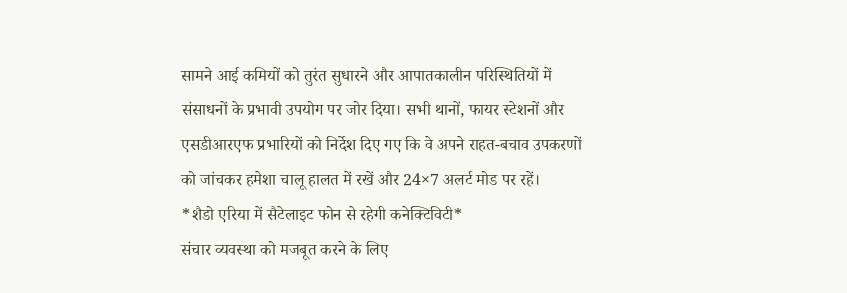सामने आई कमियों को तुरंत सुधारने और आपातकालीन परिस्थितियों में संसाधनों के प्रभावी उपयोग पर जोर दिया। सभी थानों, फायर स्टेशनों और एसडीआरएफ प्रभारियों को निर्देश दिए गए कि वे अपने राहत-बचाव उपकरणों को जांचकर हमेशा चालू हालत में रखें और 24×7 अलर्ट मोड पर रहें।
*शैडो एरिया में सैटेलाइट फोन से रहेगी कनेक्टिविटी*
संचार व्यवस्था को मजबूत करने के लिए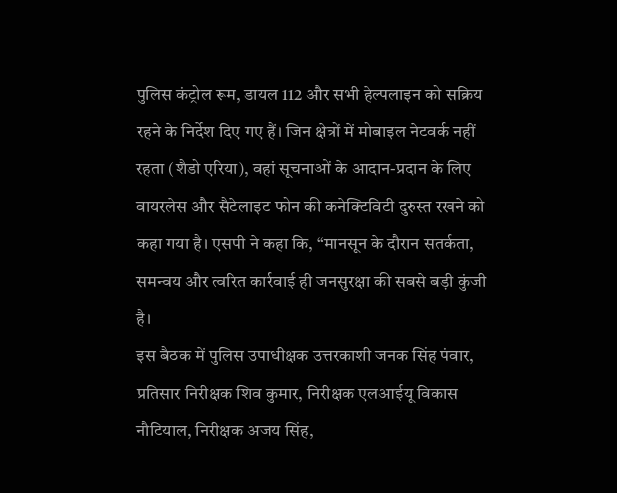पुलिस कंट्रोल रूम, डायल 112 और सभी हेल्पलाइन को सक्रिय रहने के निर्देश दिए गए हैं। जिन क्षेत्रों में मोबाइल नेटवर्क नहीं रहता (शैडो एरिया), वहां सूचनाओं के आदान-प्रदान के लिए वायरलेस और सैटेलाइट फोन की कनेक्टिविटी दुरुस्त रखने को कहा गया है। एसपी ने कहा कि, “मानसून के दौरान सतर्कता, समन्वय और त्वरित कार्रवाई ही जनसुरक्षा की सबसे बड़ी कुंजी है।
इस बैठक में पुलिस उपाधीक्षक उत्तरकाशी जनक सिंह पंवार, प्रतिसार निरीक्षक शिव कुमार, निरीक्षक एलआईयू विकास नौटियाल, निरीक्षक अजय सिंह,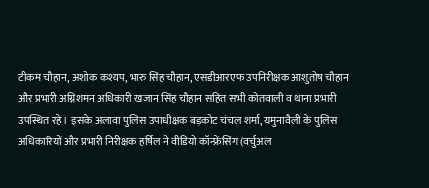टीकम चौहान, अशोक कश्यप, भारु सिंह चौहान, एसडीआरएफ उपनिरीक्षक आशुतोष चौहान और प्रभारी अग्निशमन अधिकारी खजान सिंह चौहान सहित सभी कोतवाली व थाना प्रभारी उपस्थित रहे। इसके अलावा पुलिस उपाधीक्षक बड़कोट चंचल शर्मा, यमुनावैली के पुलिस अधिकारियों और प्रभारी निरीक्षक हर्षिल ने वीडियो कॉन्फ्रेंसिंग (वर्चुअल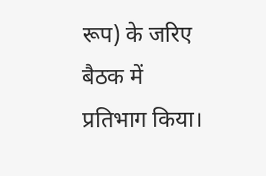रूप) के जरिए बैठक में प्रतिभाग किया।